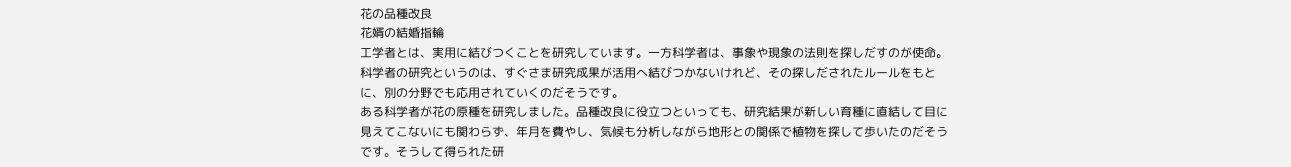花の品種改良
花婿の結婚指輪
工学者とは、実用に結びつくことを研究しています。一方科学者は、事象や現象の法則を探しだすのが使命。科学者の研究というのは、すぐさま研究成果が活用へ結びつかないけれど、その探しだされたルールをもとに、別の分野でも応用されていくのだそうです。
ある科学者が花の原種を研究しました。品種改良に役立つといっても、研究結果が新しい育種に直結して目に見えてこないにも関わらず、年月を費やし、気候も分析しながら地形との関係で植物を探して歩いたのだそうです。そうして得られた研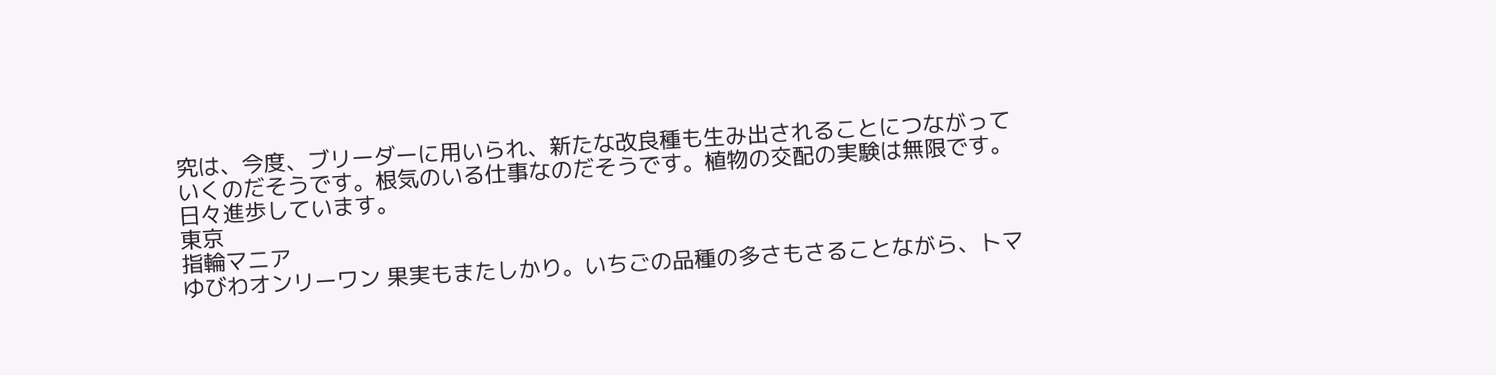究は、今度、ブリーダーに用いられ、新たな改良種も生み出されることにつながっていくのだそうです。根気のいる仕事なのだそうです。植物の交配の実験は無限です。日々進歩しています。
東京
指輪マニア
ゆびわオンリーワン 果実もまたしかり。いちごの品種の多さもさることながら、トマ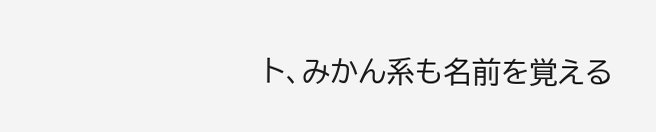ト、みかん系も名前を覚える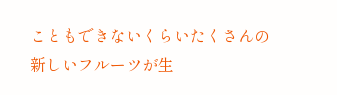こともできないくらいたくさんの新しいフルーツが生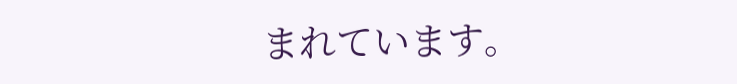まれています。